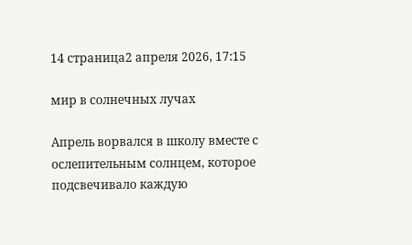14 страница2 апреля 2026, 17:15

мир в солнечных лучах

Апрель ворвался в школу вместе с ослепительным солнцем, которое подсвечивало каждую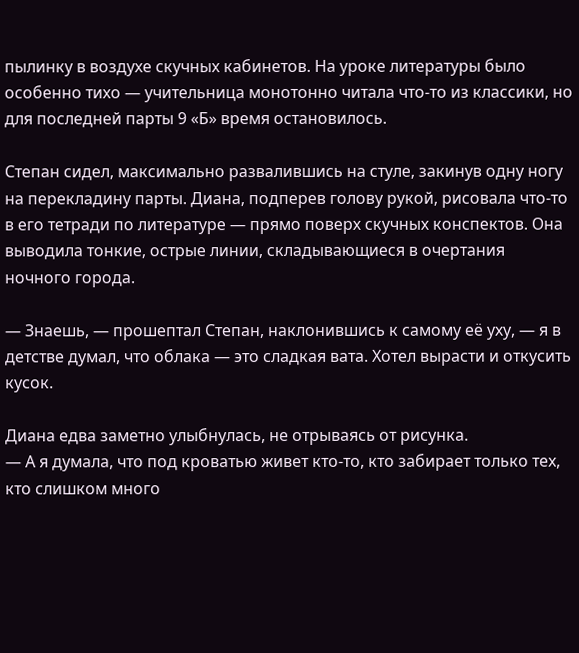пылинку в воздухе скучных кабинетов. На уроке литературы было особенно тихо — учительница монотонно читала что-то из классики, но для последней парты 9 «Б» время остановилось.

Степан сидел, максимально развалившись на стуле, закинув одну ногу на перекладину парты. Диана, подперев голову рукой, рисовала что-то в его тетради по литературе — прямо поверх скучных конспектов. Она выводила тонкие, острые линии, складывающиеся в очертания ночного города.

— Знаешь, — прошептал Степан, наклонившись к самому её уху, — я в детстве думал, что облака — это сладкая вата. Хотел вырасти и откусить кусок.

Диана едва заметно улыбнулась, не отрываясь от рисунка.
— А я думала, что под кроватью живет кто-то, кто забирает только тех, кто слишком много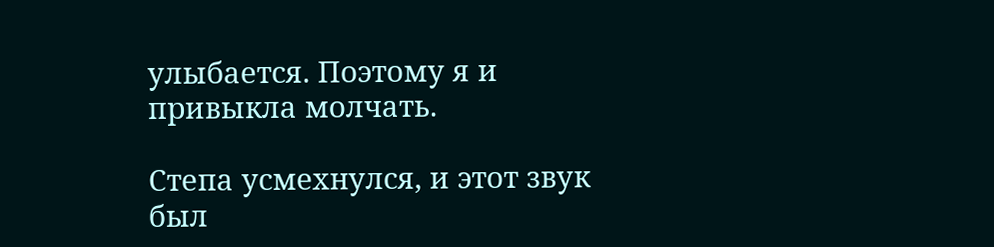улыбается. Поэтому я и привыкла молчать.

Степа усмехнулся, и этот звук был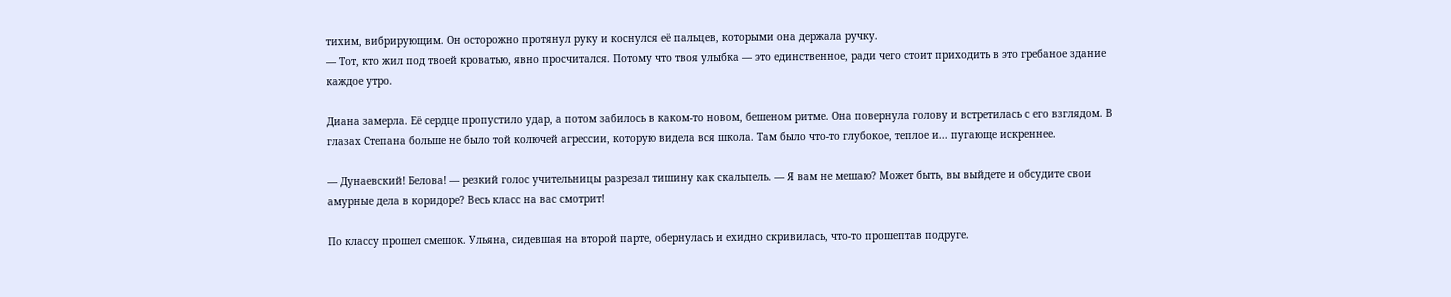тихим, вибрирующим. Он осторожно протянул руку и коснулся её пальцев, которыми она держала ручку.
— Тот, кто жил под твоей кроватью, явно просчитался. Потому что твоя улыбка — это единственное, ради чего стоит приходить в это гребаное здание каждое утро.

Диана замерла. Её сердце пропустило удар, а потом забилось в каком-то новом, бешеном ритме. Она повернула голову и встретилась с его взглядом. В глазах Степана больше не было той колючей агрессии, которую видела вся школа. Там было что-то глубокое, теплое и... пугающе искреннее.

— Дунаевский! Белова! — резкий голос учительницы разрезал тишину как скальпель. — Я вам не мешаю? Может быть, вы выйдете и обсудите свои амурные дела в коридоре? Весь класс на вас смотрит!

По классу прошел смешок. Ульяна, сидевшая на второй парте, обернулась и ехидно скривилась, что-то прошептав подруге.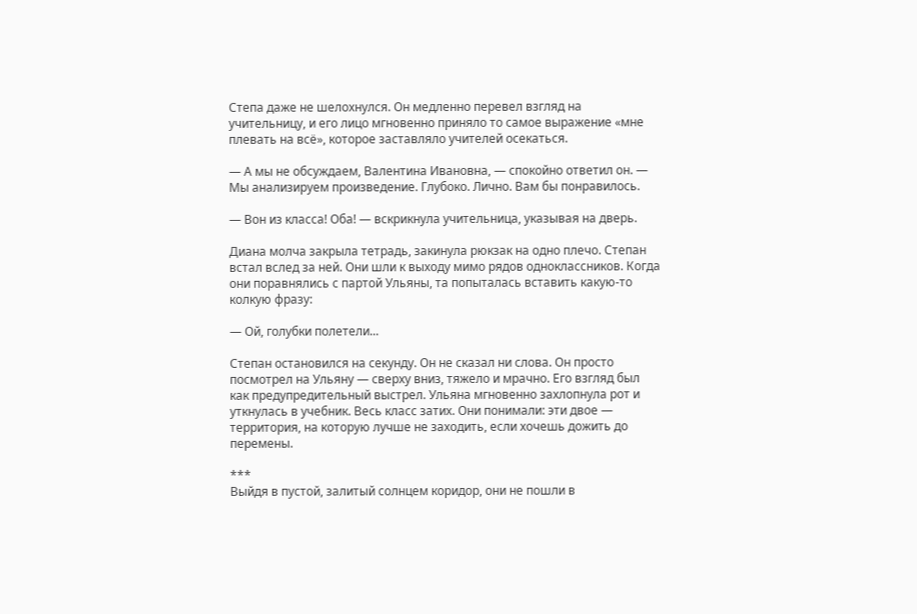Степа даже не шелохнулся. Он медленно перевел взгляд на учительницу, и его лицо мгновенно приняло то самое выражение «мне плевать на всё», которое заставляло учителей осекаться.

— А мы не обсуждаем, Валентина Ивановна, — спокойно ответил он. — Мы анализируем произведение. Глубоко. Лично. Вам бы понравилось.

— Вон из класса! Оба! — вскрикнула учительница, указывая на дверь.

Диана молча закрыла тетрадь, закинула рюкзак на одно плечо. Степан встал вслед за ней. Они шли к выходу мимо рядов одноклассников. Когда они поравнялись с партой Ульяны, та попыталась вставить какую-то колкую фразу:

— Ой, голубки полетели...

Степан остановился на секунду. Он не сказал ни слова. Он просто посмотрел на Ульяну — сверху вниз, тяжело и мрачно. Его взгляд был как предупредительный выстрел. Ульяна мгновенно захлопнула рот и уткнулась в учебник. Весь класс затих. Они понимали: эти двое — территория, на которую лучше не заходить, если хочешь дожить до перемены.

***
Выйдя в пустой, залитый солнцем коридор, они не пошли в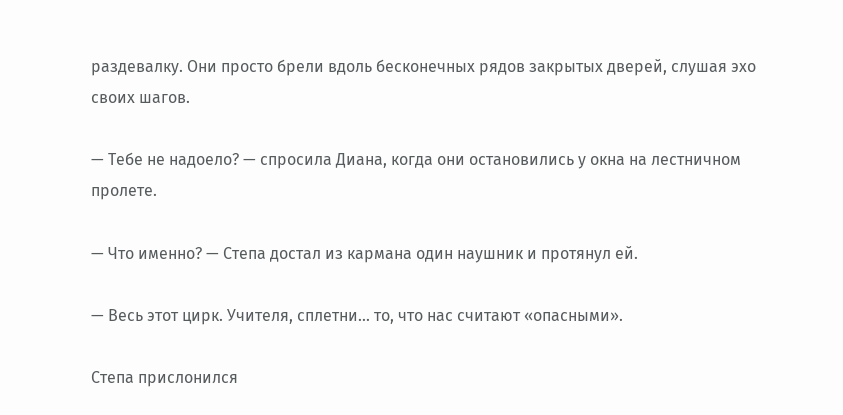раздевалку. Они просто брели вдоль бесконечных рядов закрытых дверей, слушая эхо своих шагов.

— Тебе не надоело? — спросила Диана, когда они остановились у окна на лестничном пролете.

— Что именно? — Степа достал из кармана один наушник и протянул ей.

— Весь этот цирк. Учителя, сплетни... то, что нас считают «опасными».

Степа прислонился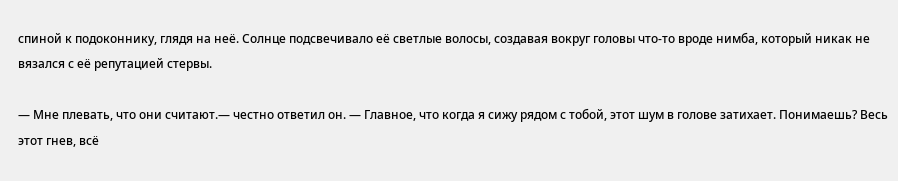спиной к подоконнику, глядя на неё. Солнце подсвечивало её светлые волосы, создавая вокруг головы что-то вроде нимба, который никак не вязался с её репутацией стервы.

— Мне плевать, что они считают.— честно ответил он. — Главное, что когда я сижу рядом с тобой, этот шум в голове затихает. Понимаешь? Весь этот гнев, всё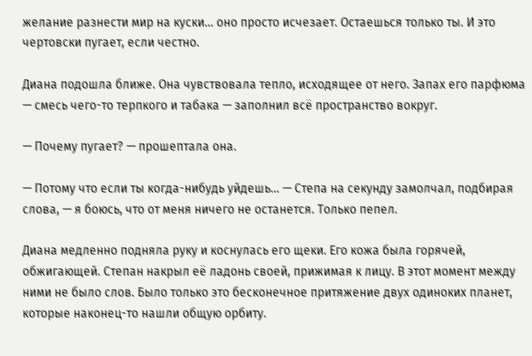желание разнести мир на куски... оно просто исчезает. Остаешься только ты. И это чертовски пугает, если честно.

Диана подошла ближе. Она чувствовала тепло, исходящее от него. Запах его парфюма — смесь чего-то терпкого и табака — заполнил всё пространство вокруг.

— Почему пугает? — прошептала она.

— Потому что если ты когда-нибудь уйдешь... — Степа на секунду замолчал, подбирая слова, — я боюсь, что от меня ничего не останется. Только пепел.

Диана медленно подняла руку и коснулась его щеки. Его кожа была горячей, обжигающей. Степан накрыл её ладонь своей, прижимая к лицу. В этот момент между ними не было слов. Было только это бесконечное притяжение двух одиноких планет, которые наконец-то нашли общую орбиту.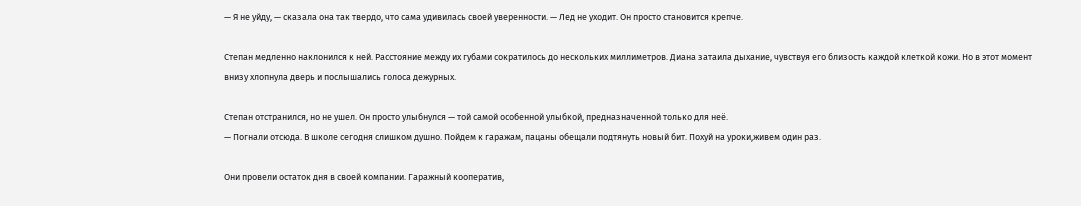— Я не уйду, — сказала она так твердо, что сама удивилась своей уверенности. — Лед не уходит. Он просто становится крепче.

Степан медленно наклонился к ней. Расстояние между их губами сократилось до нескольких миллиметров. Диана затаила дыхание, чувствуя его близость каждой клеткой кожи. Но в этот момент внизу хлопнула дверь и послышались голоса дежурных.

Степан отстранился, но не ушел. Он просто улыбнулся — той самой особенной улыбкой, предназначенной только для неё.
— Погнали отсюда. В школе сегодня слишком душно. Пойдем к гаражам, пацаны обещали подтянуть новый бит. Похуй на уроки,живем один раз.

Они провели остаток дня в своей компании. Гаражный кооператив,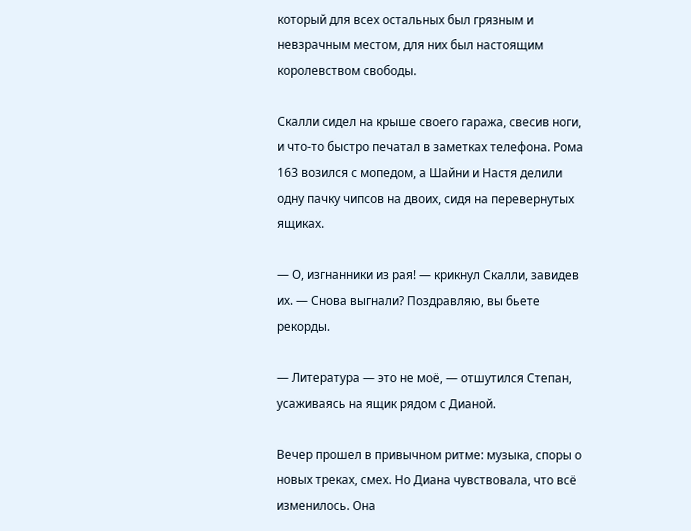который для всех остальных был грязным и невзрачным местом, для них был настоящим королевством свободы.

Скалли сидел на крыше своего гаража, свесив ноги, и что-то быстро печатал в заметках телефона. Рома 163 возился с мопедом, а Шайни и Настя делили одну пачку чипсов на двоих, сидя на перевернутых ящиках.

— О, изгнанники из рая! — крикнул Скалли, завидев их. — Снова выгнали? Поздравляю, вы бьете рекорды.

— Литература — это не моё, — отшутился Степан, усаживаясь на ящик рядом с Дианой.

Вечер прошел в привычном ритме: музыка, споры о новых треках, смех. Но Диана чувствовала, что всё изменилось. Она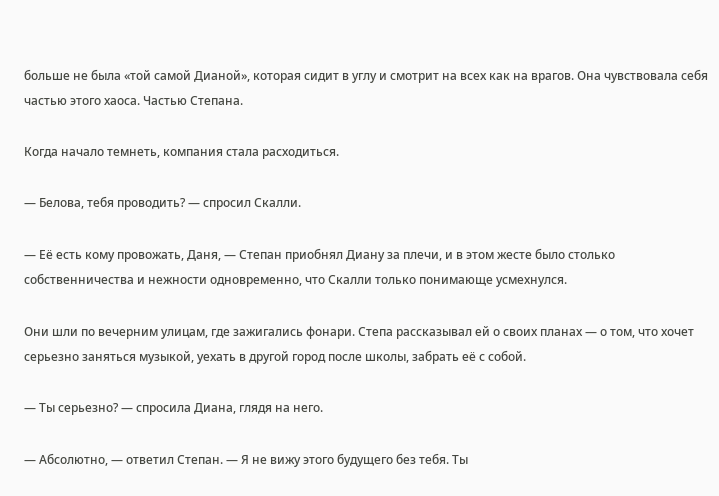больше не была «той самой Дианой», которая сидит в углу и смотрит на всех как на врагов. Она чувствовала себя частью этого хаоса. Частью Степана.

Когда начало темнеть, компания стала расходиться.

— Белова, тебя проводить? — спросил Скалли.

— Её есть кому провожать, Даня, — Степан приобнял Диану за плечи, и в этом жесте было столько собственничества и нежности одновременно, что Скалли только понимающе усмехнулся.

Они шли по вечерним улицам, где зажигались фонари. Степа рассказывал ей о своих планах — о том, что хочет серьезно заняться музыкой, уехать в другой город после школы, забрать её с собой.

— Ты серьезно? — спросила Диана, глядя на него.

— Абсолютно, — ответил Степан. — Я не вижу этого будущего без тебя. Ты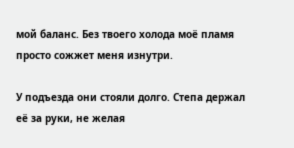мой баланс. Без твоего холода моё пламя просто сожжет меня изнутри.

У подъезда они стояли долго. Степа держал её за руки, не желая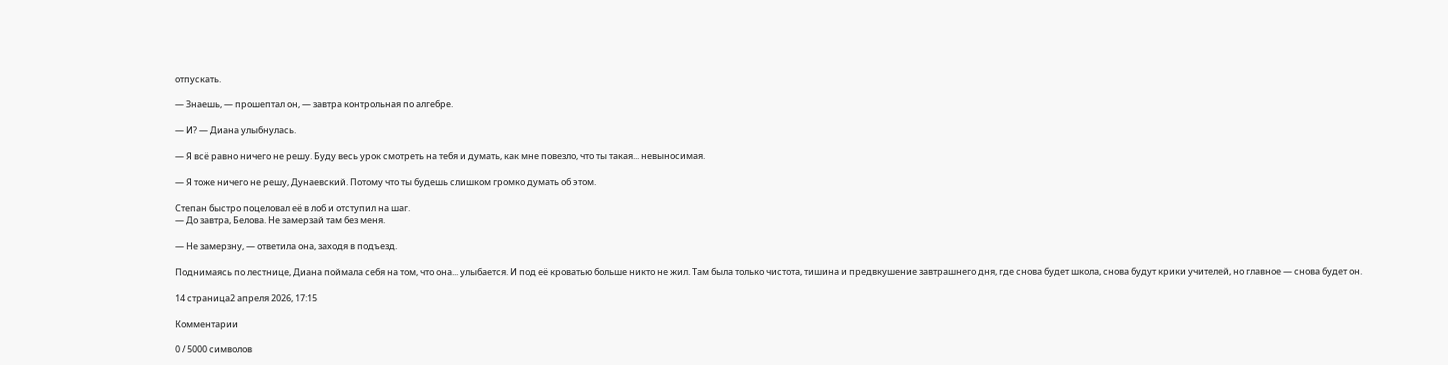отпускать.

— Знаешь, — прошептал он, — завтра контрольная по алгебре.

— И? — Диана улыбнулась.

— Я всё равно ничего не решу. Буду весь урок смотреть на тебя и думать, как мне повезло, что ты такая... невыносимая.

— Я тоже ничего не решу, Дунаевский. Потому что ты будешь слишком громко думать об этом.

Степан быстро поцеловал её в лоб и отступил на шаг.
— До завтра, Белова. Не замерзай там без меня.

— Не замерзну, — ответила она, заходя в подъезд.

Поднимаясь по лестнице, Диана поймала себя на том, что она... улыбается. И под её кроватью больше никто не жил. Там была только чистота, тишина и предвкушение завтрашнего дня, где снова будет школа, снова будут крики учителей, но главное — снова будет он.

14 страница2 апреля 2026, 17:15

Комментарии

0 / 5000 символов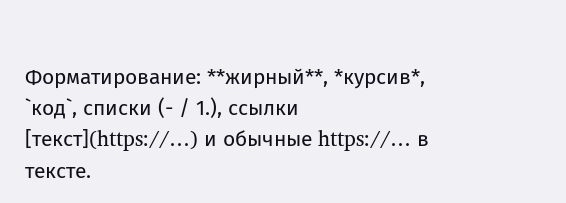Форматирование: **жирный**, *курсив*, `код`, списки (- / 1.), ссылки [текст](https://…) и обычные https://… в тексте.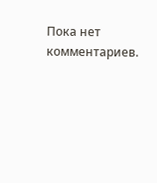Пока нет комментариев.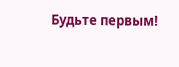Будьте первым!